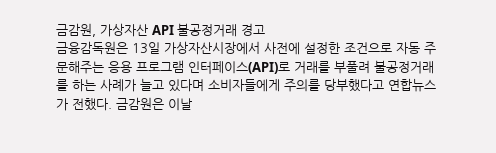금감원, 가상자산 API 불공정거래 경고
금융감독원은 13일 가상자산시장에서 사전에 설정한 조건으로 자동 주문해주는 응용 프로그램 인터페이스(API)로 거래를 부풀려 불공정거래를 하는 사례가 늘고 있다며 소비자들에게 주의를 당부했다고 연합뉴스가 전했다. 금감원은 이날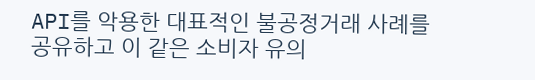API를 악용한 대표적인 불공정거래 사례를 공유하고 이 같은 소비자 유의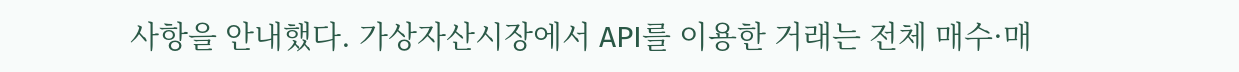사항을 안내했다. 가상자산시장에서 API를 이용한 거래는 전체 매수·매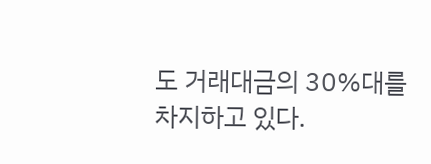도 거래대금의 30%대를 차지하고 있다.